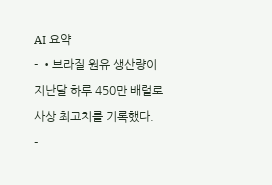AI 요약
- •브라질 원유 생산량이 지난달 하루 450만 배럴로 사상 최고치를 기록했다.
-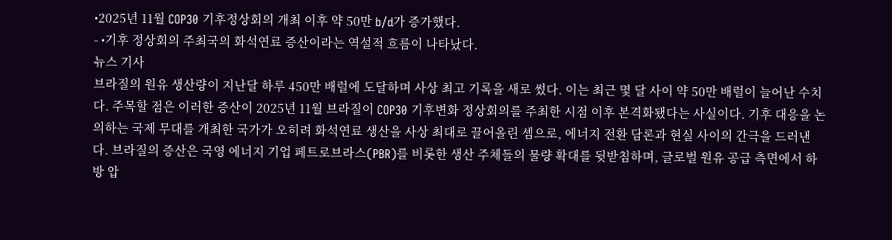•2025년 11월 COP30 기후정상회의 개최 이후 약 50만 b/d가 증가했다.
- •기후 정상회의 주최국의 화석연료 증산이라는 역설적 흐름이 나타났다.
뉴스 기사
브라질의 원유 생산량이 지난달 하루 450만 배럴에 도달하며 사상 최고 기록을 새로 썼다. 이는 최근 몇 달 사이 약 50만 배럴이 늘어난 수치다. 주목할 점은 이러한 증산이 2025년 11월 브라질이 COP30 기후변화 정상회의를 주최한 시점 이후 본격화됐다는 사실이다. 기후 대응을 논의하는 국제 무대를 개최한 국가가 오히려 화석연료 생산을 사상 최대로 끌어올린 셈으로, 에너지 전환 담론과 현실 사이의 간극을 드러낸다. 브라질의 증산은 국영 에너지 기업 페트로브라스(PBR)를 비롯한 생산 주체들의 물량 확대를 뒷받침하며, 글로벌 원유 공급 측면에서 하방 압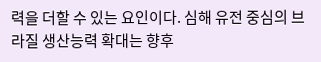력을 더할 수 있는 요인이다. 심해 유전 중심의 브라질 생산능력 확대는 향후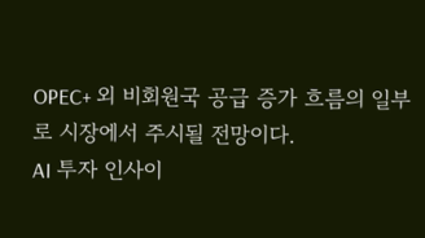OPEC+ 외 비회원국 공급 증가 흐름의 일부로 시장에서 주시될 전망이다.
AI 투자 인사이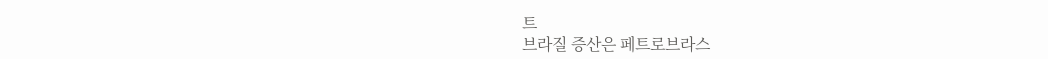트
브라질 증산은 페트로브라스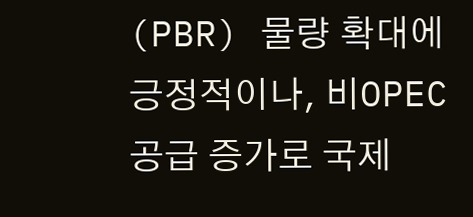(PBR) 물량 확대에 긍정적이나, 비OPEC 공급 증가로 국제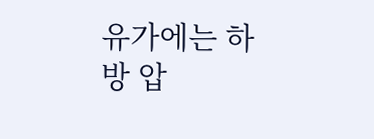유가에는 하방 압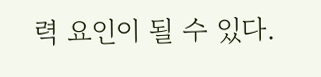력 요인이 될 수 있다.